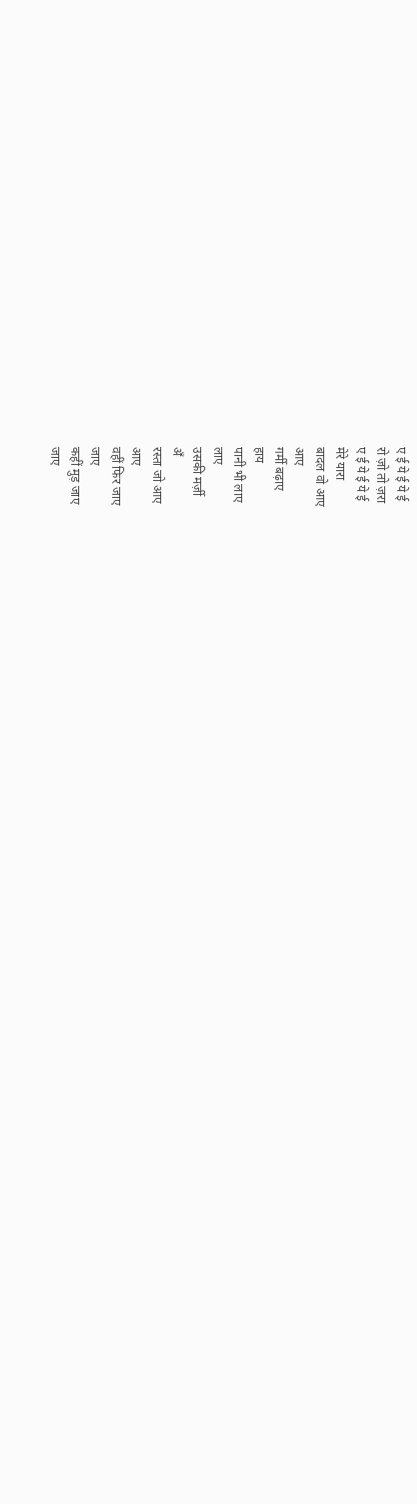ए ई ये ई ये ई
रो ज़ो तो ज़रा
ए ई ये ई ये ई
मेरे यारा
बादल वो आए
आए
गर्मी बढ़ाए
हाय
पानी भी लाए
लाए
उसकी मर्ज़ी
अँ
रस्ता जो आए
आए
वहीं फिर जाए
जाए
कहीं मुड़ जाए
जाए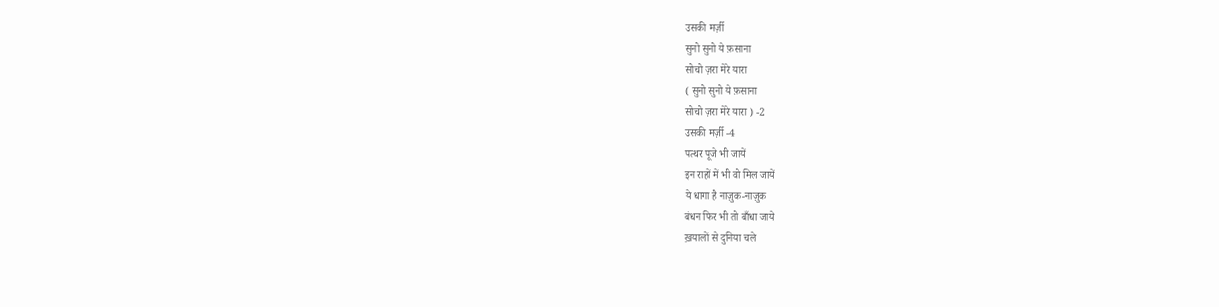उसकी मर्ज़ी
सुनो सुनो ये फ़साना
सोचो ज़रा मेरे यारा
( सुनो सुनो ये फ़साना
सोचो ज़रा मेरे यारा ) -2
उसकी मर्ज़ी -4
पत्थर पूजे भी जायें
इन राहों में भी वो मिल जायें
ये धागा है नाज़ुक-नाज़ुक
बंधन फिर भी तो बाँधा जाये
ख़यालों से दुनिया चले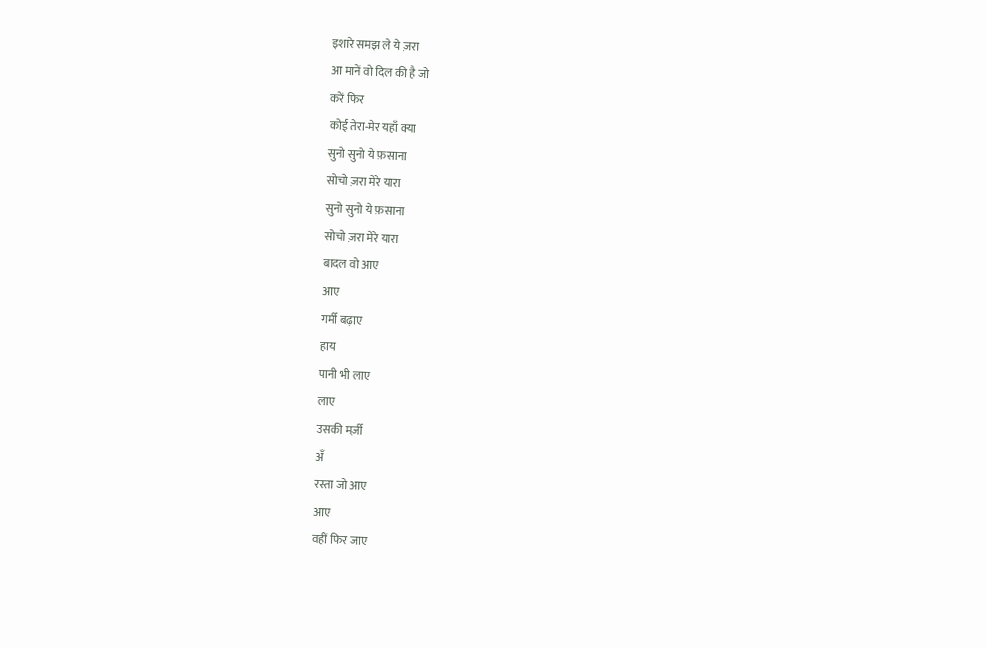इशारे समझ ले ये ज़रा
आ मानें वो दिल की है जो
करें फिर
कोई तेरा-मेर यहाँ क्या
सुनो सुनो ये फ़साना
सोचो ज़रा मेरे यारा
सुनो सुनो ये फ़साना
सोचो ज़रा मेरे यारा
बादल वो आए
आए
गर्मी बढ़ाए
हाय
पानी भी लाए
लाए
उसकी मर्ज़ी
अँ
रस्ता जो आए
आए
वहीं फिर जाए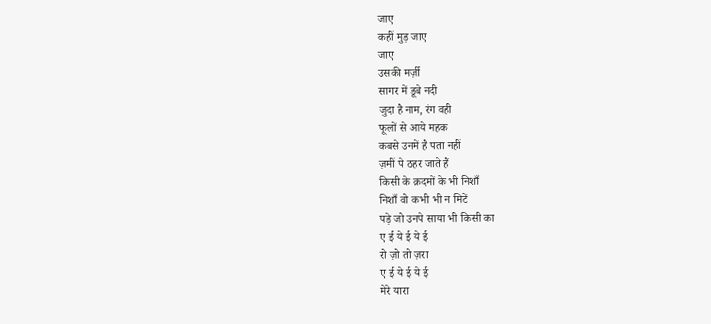जाए
कहीं मुड़ जाए
जाए
उसकी मर्ज़ी
सागर में डूबे नदी
जुदा है नाम, रंग वही
फूलों से आये महक
कबसे उनमें है पता नहीं
ज़मीं पे ठहर जाते हैं
किसी के क़दमों के भी निशाँ
निशाँ वो कभी भी न मिटें
पड़े जो उनपे साया भी किसी का
ए ई ये ई ये ई
रो ज़ो तो ज़रा
ए ई ये ई ये ई
मेरे यारा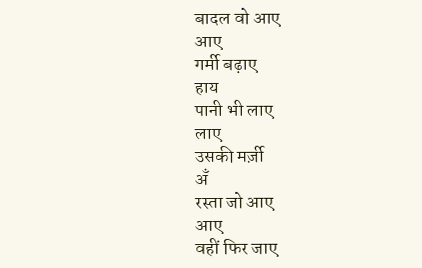बादल वो आए
आए
गर्मी बढ़ाए
हाय
पानी भी लाए
लाए
उसकी मर्ज़ी
अँ
रस्ता जो आए
आए
वहीं फिर जाए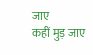जाए
कहीं मुड़ जाए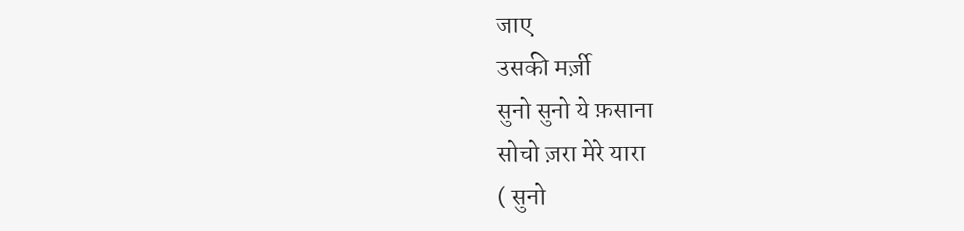जाए
उसकी मर्ज़ी
सुनो सुनो ये फ़साना
सोचो ज़रा मेरे यारा
( सुनो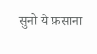सुनो ये फ़साना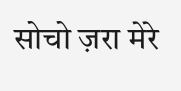सोचो ज़रा मेरे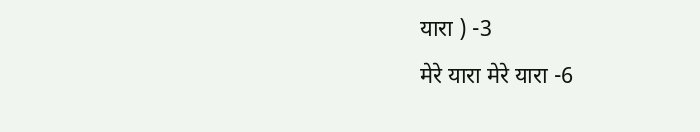यारा ) -3
मेरे यारा मेरे यारा -6